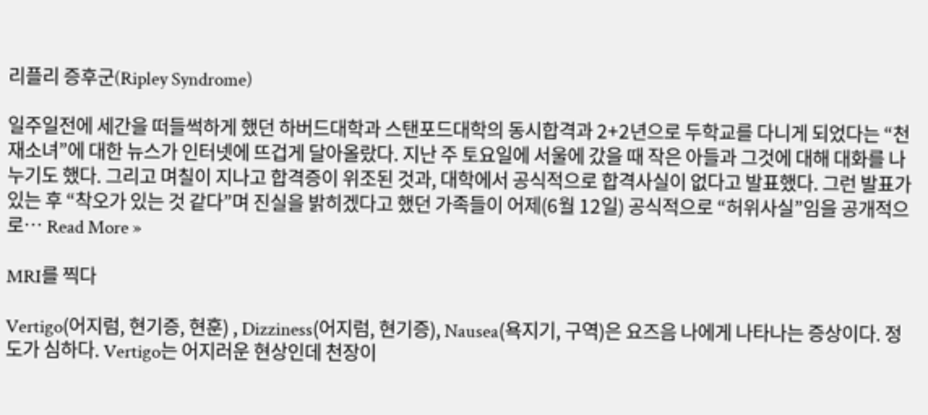리플리 증후군(Ripley Syndrome)

일주일전에 세간을 떠들썩하게 했던 하버드대학과 스탠포드대학의 동시합격과 2+2년으로 두학교를 다니게 되었다는 “천재소녀”에 대한 뉴스가 인터넷에 뜨겁게 달아올랐다. 지난 주 토요일에 서울에 갔을 때 작은 아들과 그것에 대해 대화를 나누기도 했다. 그리고 며칠이 지나고 합격증이 위조된 것과, 대학에서 공식적으로 합격사실이 없다고 발표했다. 그런 발표가 있는 후 “착오가 있는 것 같다”며 진실을 밝히겠다고 했던 가족들이 어제(6월 12일) 공식적으로 “허위사실”임을 공개적으로… Read More »

MRI를 찍다

Vertigo(어지럼, 현기증, 현훈) , Dizziness(어지럼, 현기증), Nausea(욕지기, 구역)은 요즈음 나에게 나타나는 증상이다. 정도가 심하다. Vertigo는 어지러운 현상인데 천장이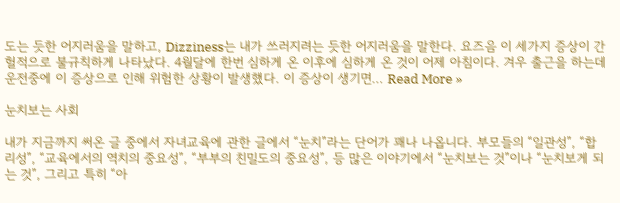도는 듯한 어지러움을 말하고, Dizziness는 내가 쓰러지려는 듯한 어지러움을 말한다. 요즈음 이 세가지 증상이 간헐적으로 불규칙하게 나타났다. 4월달에 한번 심하게 온 이후에 심하게 온 것이 어제 아침이다. 겨우 출근을 하는데 운전중에 이 증상으로 인해 위험한 상황이 발생했다. 이 증상이 생기면… Read More »

눈치보는 사회

내가 지금까지 써온 글 중에서 자녀교육에 관한 글에서 “눈치”라는 단어가 꽤나 나옵니다. 부모들의 “일관성”, “합리성”, “교육에서의 역치의 중요성”, “부부의 친밀도의 중요성”, 등 많은 이야기에서 “눈치보는 것”이나 “눈치보게 되는 것”, 그리고 특히 “아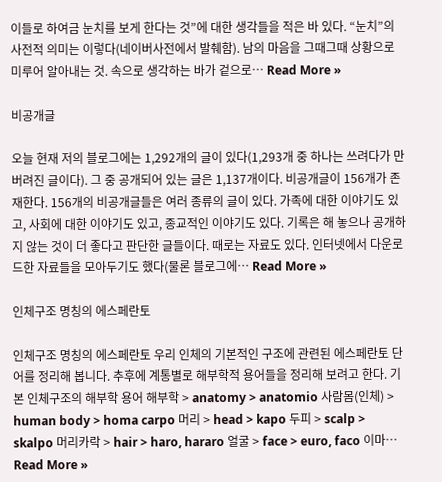이들로 하여금 눈치를 보게 한다는 것”에 대한 생각들을 적은 바 있다. “눈치”의 사전적 의미는 이렇다(네이버사전에서 발췌함). 남의 마음을 그때그때 상황으로 미루어 알아내는 것. 속으로 생각하는 바가 겉으로… Read More »

비공개글

오늘 현재 저의 블로그에는 1,292개의 글이 있다(1,293개 중 하나는 쓰려다가 만 버려진 글이다). 그 중 공개되어 있는 글은 1,137개이다. 비공개글이 156개가 존재한다. 156개의 비공개글들은 여러 종류의 글이 있다. 가족에 대한 이야기도 있고, 사회에 대한 이야기도 있고, 종교적인 이야기도 있다. 기록은 해 놓으나 공개하지 않는 것이 더 좋다고 판단한 글들이다. 때로는 자료도 있다. 인터넷에서 다운로드한 자료들을 모아두기도 했다(물론 블로그에… Read More »

인체구조 명칭의 에스페란토

인체구조 명칭의 에스페란토 우리 인체의 기본적인 구조에 관련된 에스페란토 단어를 정리해 봅니다. 추후에 계통별로 해부학적 용어들을 정리해 보려고 한다. 기본 인체구조의 해부학 용어 해부학 > anatomy > anatomio 사람몸(인체) > human body > homa carpo 머리 > head > kapo 두피 > scalp > skalpo 머리카락 > hair > haro, hararo 얼굴 > face > euro, faco 이마… Read More »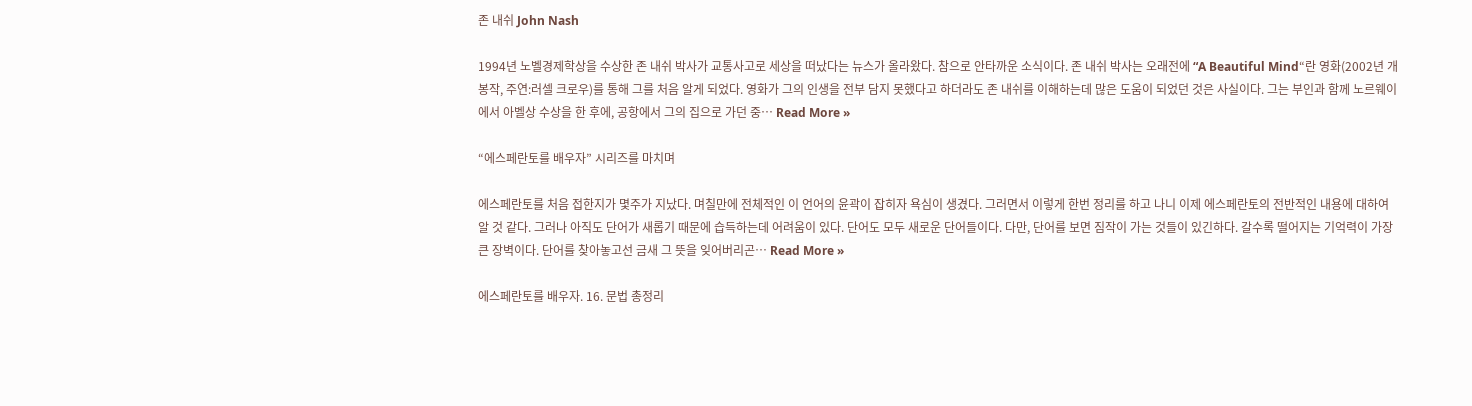존 내쉬 John Nash

1994년 노벨경제학상을 수상한 존 내쉬 박사가 교통사고로 세상을 떠났다는 뉴스가 올라왔다. 참으로 안타까운 소식이다. 존 내쉬 박사는 오래전에 “A Beautiful Mind“란 영화(2002년 개봉작, 주연:러셀 크로우)를 통해 그를 처음 알게 되었다. 영화가 그의 인생을 전부 담지 못했다고 하더라도 존 내쉬를 이해하는데 많은 도움이 되었던 것은 사실이다. 그는 부인과 함께 노르웨이에서 아벨상 수상을 한 후에, 공항에서 그의 집으로 가던 중… Read More »

“에스페란토를 배우자” 시리즈를 마치며

에스페란토를 처음 접한지가 몇주가 지났다. 며칠만에 전체적인 이 언어의 윤곽이 잡히자 욕심이 생겼다. 그러면서 이렇게 한번 정리를 하고 나니 이제 에스페란토의 전반적인 내용에 대하여 알 것 같다. 그러나 아직도 단어가 새롭기 때문에 습득하는데 어려움이 있다. 단어도 모두 새로운 단어들이다. 다만, 단어를 보면 짐작이 가는 것들이 있긴하다. 갈수록 떨어지는 기억력이 가장 큰 장벽이다. 단어를 찾아놓고선 금새 그 뜻을 잊어버리곤… Read More »

에스페란토를 배우자. 16. 문법 총정리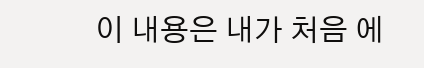이 내용은 내가 처음 에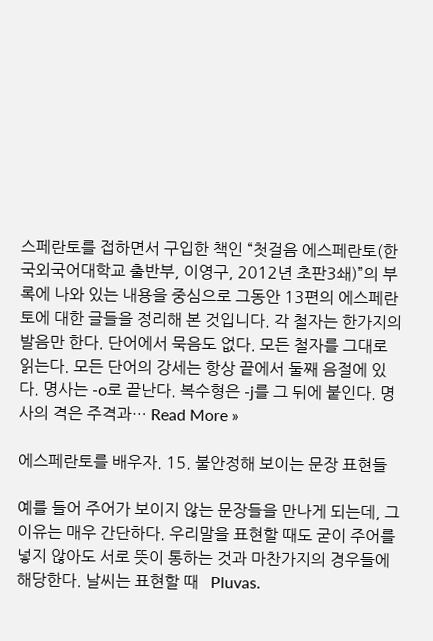스페란토를 접하면서 구입한 책인 “첫걸음 에스페란토(한국외국어대학교 출반부, 이영구, 2012년 초판3쇄)”의 부록에 나와 있는 내용을 중심으로 그동안 13편의 에스페란토에 대한 글들을 정리해 본 것입니다. 각 철자는 한가지의 발음만 한다. 단어에서 묵음도 없다. 모든 철자를 그대로 읽는다. 모든 단어의 강세는 항상 끝에서 둘째 음절에 있다. 명사는 -o로 끝난다. 복수형은 -j를 그 뒤에 붙인다. 명사의 격은 주격과… Read More »

에스페란토를 배우자. 15. 불안정해 보이는 문장 표현들

예를 들어 주어가 보이지 않는 문장들을 만나게 되는데, 그 이유는 매우 간단하다. 우리말을 표현할 때도 굳이 주어를 넣지 않아도 서로 뜻이 통하는 것과 마찬가지의 경우들에 해당한다. 날씨는 표현할 때   Pluvas.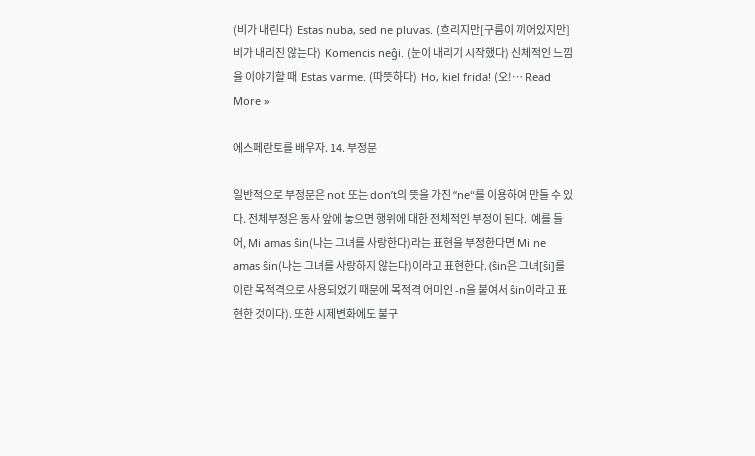(비가 내린다)  Estas nuba, sed ne pluvas. (흐리지만[구름이 끼어있지만] 비가 내리진 않는다)  Komencis neĝi. (눈이 내리기 시작했다) 신체적인 느낌을 이야기할 때  Estas varme. (따뜻하다)  Ho, kiel frida! (오!… Read More »

에스페란토를 배우자. 14. 부정문

일반적으로 부정문은 not 또는 don’t의 뜻을 가진 “ne“를 이용하여 만들 수 있다. 전체부정은 동사 앞에 놓으면 행위에 대한 전체적인 부정이 된다.  예를 들어, Mi amas ŝin(나는 그녀를 사랑한다)라는 표현을 부정한다면 Mi ne amas ŝin(나는 그녀를 사랑하지 않는다)이라고 표현한다. (ŝin은 그녀[ŝi]를 이란 목적격으로 사용되었기 때문에 목적격 어미인 -n을 붙여서 ŝin이라고 표현한 것이다). 또한 시제변화에도 불구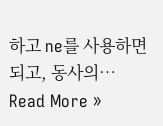하고 ne를 사용하면 되고, 동사의… Read More »